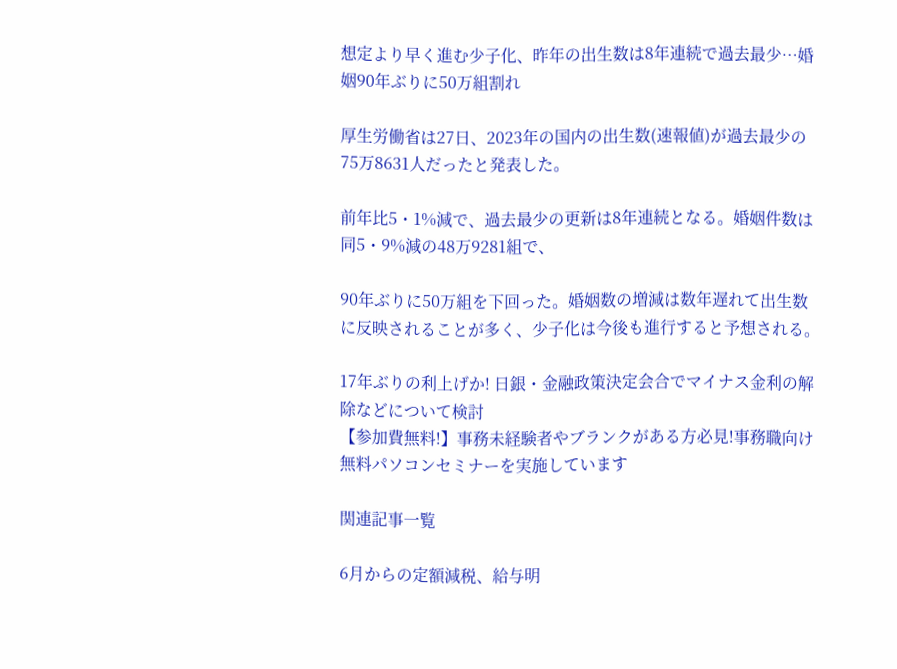想定より早く進む少子化、昨年の出生数は8年連続で過去最少…婚姻90年ぶりに50万組割れ

厚生労働省は27日、2023年の国内の出生数(速報値)が過去最少の75万8631人だったと発表した。

前年比5・1%減で、過去最少の更新は8年連続となる。婚姻件数は同5・9%減の48万9281組で、

90年ぶりに50万組を下回った。婚姻数の増減は数年遅れて出生数に反映されることが多く、少子化は今後も進行すると予想される。

17年ぶりの利上げか! 日銀・金融政策決定会合でマイナス金利の解除などについて検討
【参加費無料!】事務未経験者やブランクがある方必見!事務職向け無料パソコンセミナーを実施しています

関連記事一覧

6月からの定額減税、給与明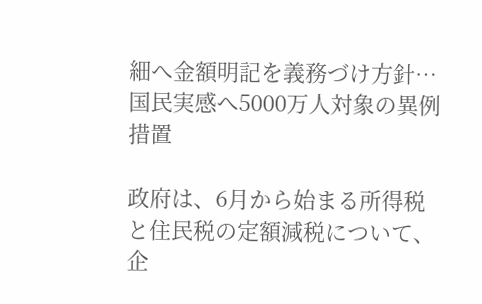細へ金額明記を義務づけ方針…国民実感へ5000万人対象の異例措置

政府は、6月から始まる所得税と住民税の定額減税について、企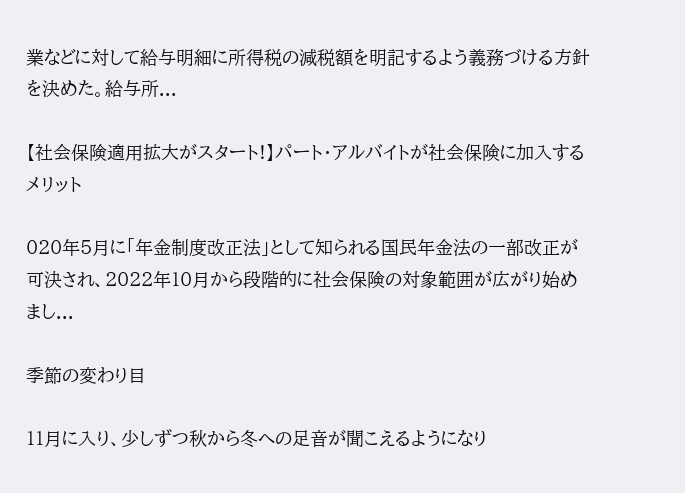業などに対して給与明細に所得税の減税額を明記するよう義務づける方針を決めた。給与所...

【社会保険適用拡大がスタート!】パート・アルバイトが社会保険に加入するメリット

020年5月に「年金制度改正法」として知られる国民年金法の一部改正が可決され、2022年10月から段階的に社会保険の対象範囲が広がり始めまし...

季節の変わり目

11月に入り、少しずつ秋から冬への足音が聞こえるようになり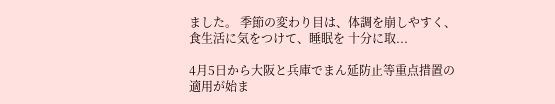ました。 季節の変わり目は、体調を崩しやすく、食生活に気をつけて、睡眠を 十分に取...

4月5日から大阪と兵庫でまん延防止等重点措置の適用が始ま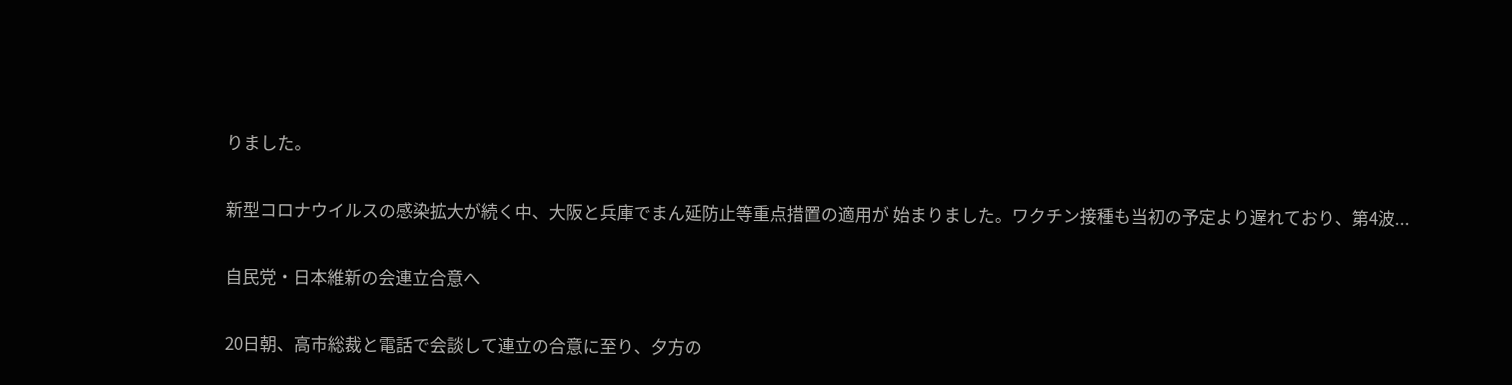りました。

新型コロナウイルスの感染拡大が続く中、大阪と兵庫でまん延防止等重点措置の適用が 始まりました。ワクチン接種も当初の予定より遅れており、第4波...

自民党・日本維新の会連立合意へ

20日朝、高市総裁と電話で会談して連立の合意に至り、夕方の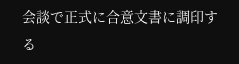会談で正式に合意文書に調印する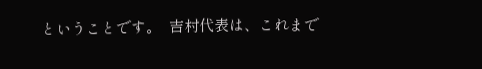ということです。  吉村代表は、これまで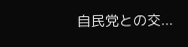自民党との交...